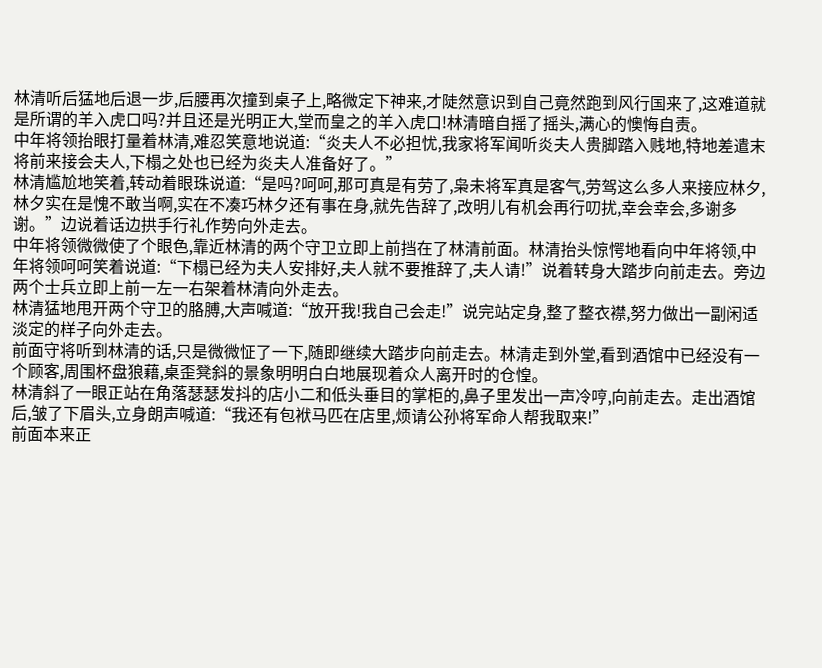林清听后猛地后退一步,后腰再次撞到桌子上,略微定下神来,才陡然意识到自己竟然跑到风行国来了,这难道就是所谓的羊入虎口吗?并且还是光明正大,堂而皇之的羊入虎口!林清暗自摇了摇头,满心的懊悔自责。
中年将领抬眼打量着林清,难忍笑意地说道:“炎夫人不必担忧,我家将军闻听炎夫人贵脚踏入贱地,特地差遣末将前来接会夫人,下榻之处也已经为炎夫人准备好了。”
林清尴尬地笑着,转动着眼珠说道:“是吗?呵呵,那可真是有劳了,枭未将军真是客气,劳驾这么多人来接应林夕,林夕实在是愧不敢当啊,实在不凑巧林夕还有事在身,就先告辞了,改明儿有机会再行叨扰,幸会幸会,多谢多谢。”边说着话边拱手行礼作势向外走去。
中年将领微微使了个眼色,靠近林清的两个守卫立即上前挡在了林清前面。林清抬头惊愕地看向中年将领,中年将领呵呵笑着说道:“下榻已经为夫人安排好,夫人就不要推辞了,夫人请!”说着转身大踏步向前走去。旁边两个士兵立即上前一左一右架着林清向外走去。
林清猛地甩开两个守卫的胳膊,大声喊道:“放开我!我自己会走!”说完站定身,整了整衣襟,努力做出一副闲适淡定的样子向外走去。
前面守将听到林清的话,只是微微怔了一下,随即继续大踏步向前走去。林清走到外堂,看到酒馆中已经没有一个顾客,周围杯盘狼藉,桌歪凳斜的景象明明白白地展现着众人离开时的仓惶。
林清斜了一眼正站在角落瑟瑟发抖的店小二和低头垂目的掌柜的,鼻子里发出一声冷哼,向前走去。走出酒馆后,皱了下眉头,立身朗声喊道:“我还有包袱马匹在店里,烦请公孙将军命人帮我取来!”
前面本来正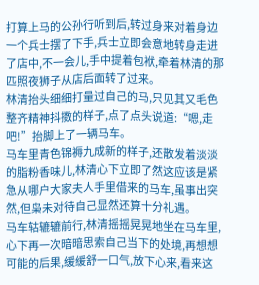打算上马的公孙行听到后,转过身来对着身边一个兵士摆了下手,兵士立即会意地转身走进了店中,不一会儿,手中提着包袱,牵着林清的那匹照夜狮子从店后面转了过来。
林清抬头细细打量过自己的马,只见其又毛色整齐精神抖擞的样子,点了点头说道:“嗯,走吧!”抬脚上了一辆马车。
马车里青色锦褥九成新的样子,还散发着淡淡的脂粉香味儿,林清心下立即了然这应该是紧急从哪户大家夫人手里借来的马车,虽事出突然,但枭未对待自己显然还算十分礼遇。
马车轱辘辘前行,林清摇摇晃晃地坐在马车里,心下再一次暗暗思索自己当下的处境,再想想可能的后果,缓缓舒一口气,放下心来,看来这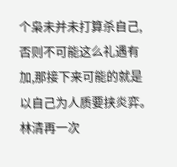个枭未并未打算杀自己,否则不可能这么礼遇有加,那接下来可能的就是以自己为人质要挟炎弈。林清再一次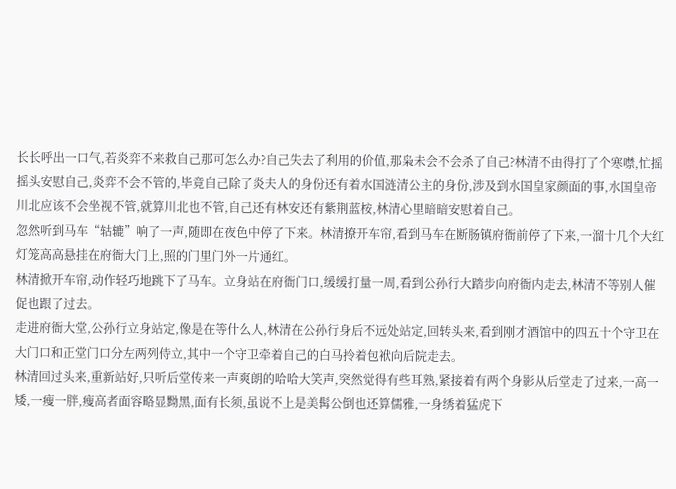长长呼出一口气,若炎弈不来救自己那可怎么办?自己失去了利用的价值,那枭未会不会杀了自己?林清不由得打了个寒噤,忙摇摇头安慰自己,炎弈不会不管的,毕竟自己除了炎夫人的身份还有着水国涟清公主的身份,涉及到水国皇家颜面的事,水国皇帝川北应该不会坐视不管,就算川北也不管,自己还有林安还有紫荆蓝桉,林清心里暗暗安慰着自己。
忽然听到马车“轱辘”响了一声,随即在夜色中停了下来。林清撩开车帘,看到马车在断肠镇府衙前停了下来,一溜十几个大红灯笼高高悬挂在府衙大门上,照的门里门外一片通红。
林清掀开车帘,动作轻巧地跳下了马车。立身站在府衙门口,缓缓打量一周,看到公孙行大踏步向府衙内走去,林清不等别人催促也跟了过去。
走进府衙大堂,公孙行立身站定,像是在等什么人,林清在公孙行身后不远处站定,回转头来,看到刚才酒馆中的四五十个守卫在大门口和正堂门口分左两列侍立,其中一个守卫牵着自己的白马拎着包袱向后院走去。
林清回过头来,重新站好,只听后堂传来一声爽朗的哈哈大笑声,突然觉得有些耳熟,紧接着有两个身影从后堂走了过来,一高一矮,一瘦一胖,瘦高者面容略显黝黑,面有长须,虽说不上是美髯公倒也还算儒雅,一身绣着猛虎下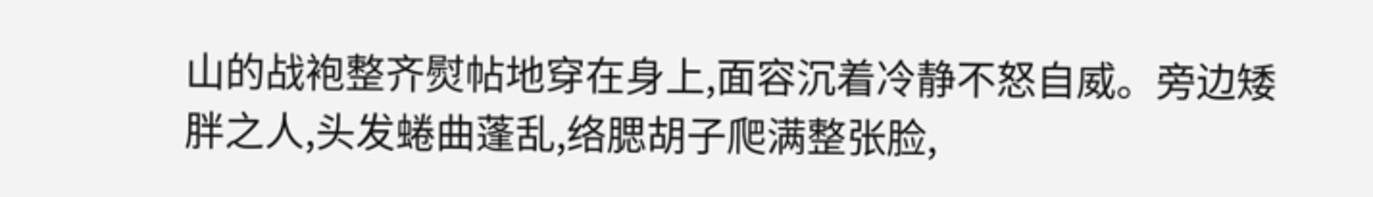山的战袍整齐熨帖地穿在身上,面容沉着冷静不怒自威。旁边矮胖之人,头发蜷曲蓬乱,络腮胡子爬满整张脸,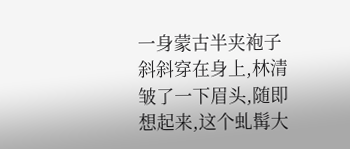一身蒙古半夹袍子斜斜穿在身上,林清皱了一下眉头,随即想起来,这个虬髯大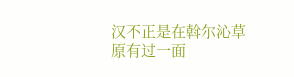汉不正是在斡尔沁草原有过一面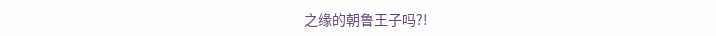之缘的朝鲁王子吗?!